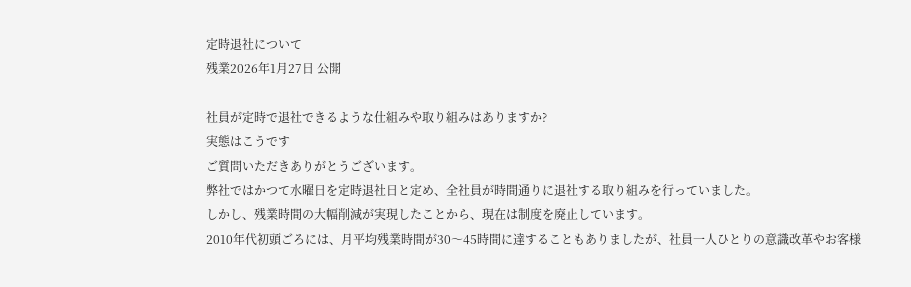定時退社について
残業2026年1月27日 公開

社員が定時で退社できるような仕組みや取り組みはありますか?
実態はこうです
ご質問いただきありがとうございます。
弊社ではかつて水曜日を定時退社日と定め、全社員が時間通りに退社する取り組みを行っていました。
しかし、残業時間の大幅削減が実現したことから、現在は制度を廃止しています。
2010年代初頭ごろには、月平均残業時間が30〜45時間に達することもありましたが、社員一人ひとりの意識改革やお客様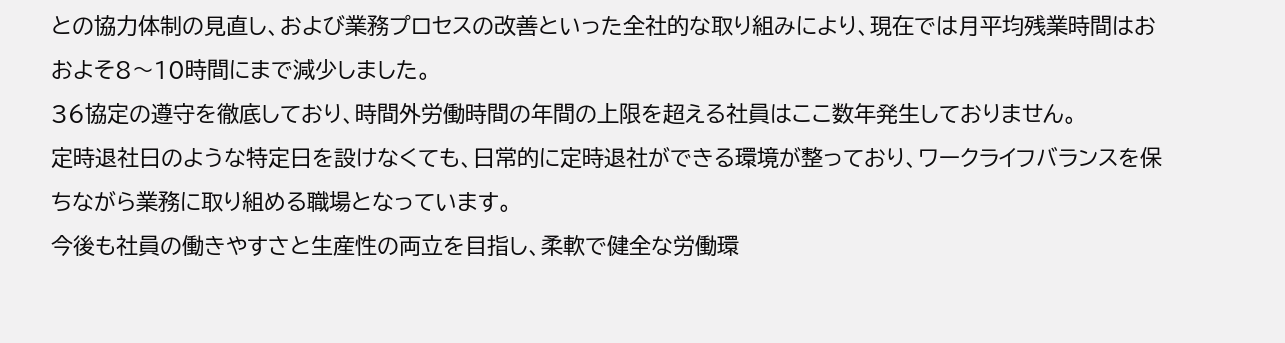との協力体制の見直し、および業務プロセスの改善といった全社的な取り組みにより、現在では月平均残業時間はおおよそ8〜10時間にまで減少しました。
36協定の遵守を徹底しており、時間外労働時間の年間の上限を超える社員はここ数年発生しておりません。
定時退社日のような特定日を設けなくても、日常的に定時退社ができる環境が整っており、ワークライフバランスを保ちながら業務に取り組める職場となっています。
今後も社員の働きやすさと生産性の両立を目指し、柔軟で健全な労働環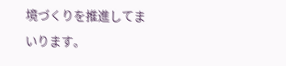境づくりを推進してまいります。